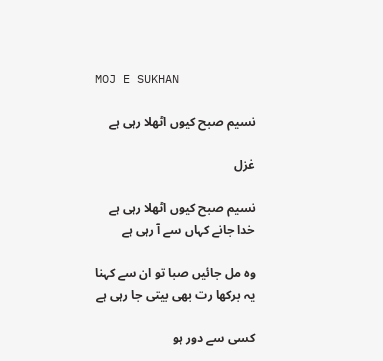MOJ E SUKHAN

نسیم صبح کیوں اٹھلا رہی ہے

غزل

نسیم صبح کیوں اٹھلا رہی ہے
خدا جانے کہاں سے آ رہی ہے

وہ مل جائیں صبا تو ان سے کہنا
یہ برکھا رت بھی بیتی جا رہی ہے

کسی سے دور ہو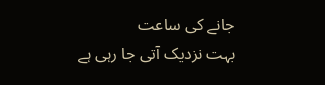جانے کی ساعت
بہت نزدیک آتی جا رہی ہے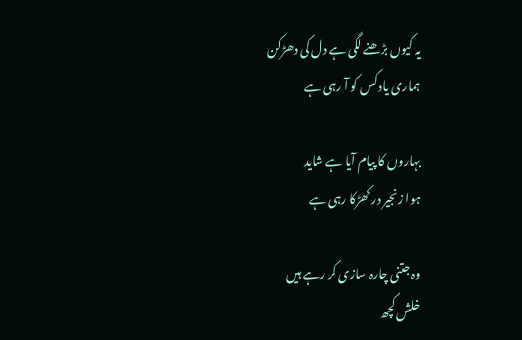یہ کیوں بڑھنے لگی ہے دل کی دھڑکن
ہماری یاد کس کو آ رہی ہے

بہاروں کا پیام آیا ہے شاید
ہوا زنجیر در کھڑکا رہی ہے

وہ جتنی چارہ سازی کر رہے ہیں
خلش کچھ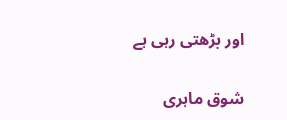اور بڑھتی رہی ہے

شوق ماہری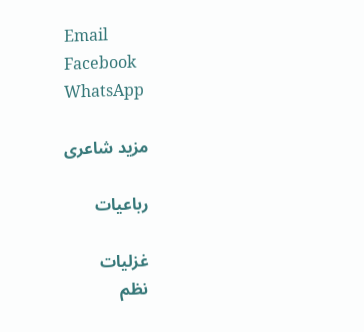Email
Facebook
WhatsApp

مزید شاعری

رباعیات

غزلیات
نظم